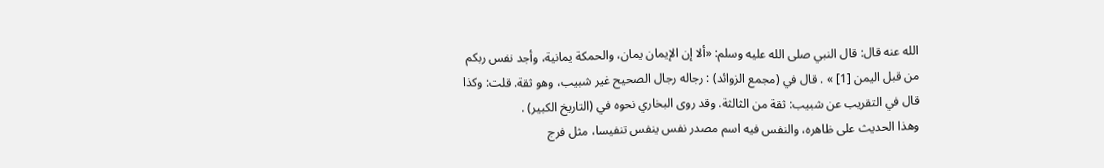الله عنه قال: قال النبي صلى الله عليه وسلم: «ألا إن الإيمان يمان، والحمكة يمانية، وأجد نفس ربكم من قبل اليمن [1] » . قال في (مجمع الزوائد) : رجاله رجال الصحيح غير شبيب، وهو ثقة. قلت: وكذا قال في التقريب عن شبيب: ثقة من الثالثة. وقد روى البخاري نحوه في (التاريخ الكبير) .
وهذا الحديث على ظاهره، والنفس فيه اسم مصدر نفس ينفس تنفيسا، مثل فرج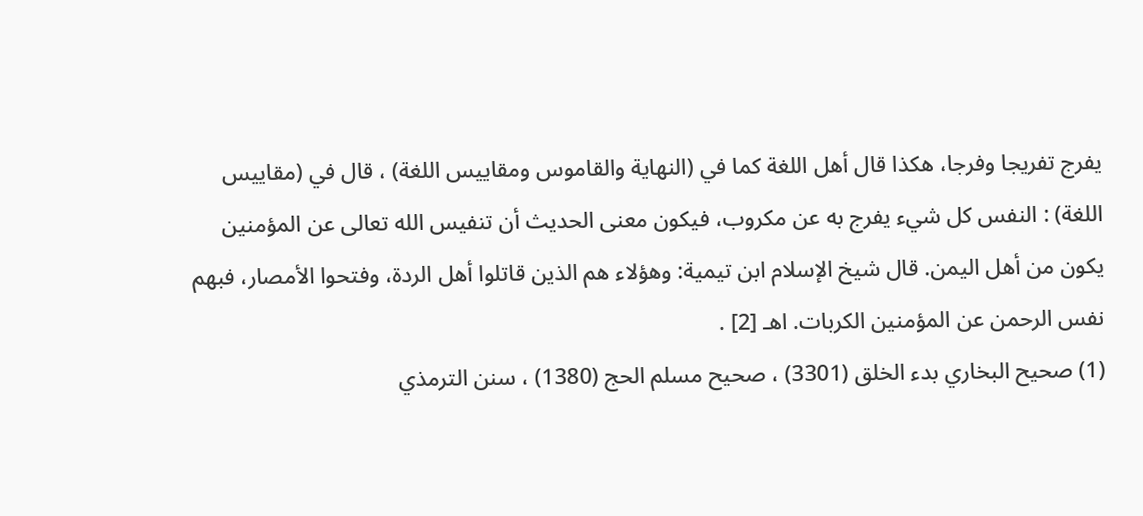يفرج تفريجا وفرجا، هكذا قال أهل اللغة كما في (النهاية والقاموس ومقاييس اللغة) ، قال في (مقاييس اللغة) : النفس كل شيء يفرج به عن مكروب، فيكون معنى الحديث أن تنفيس الله تعالى عن المؤمنين يكون من أهل اليمن. قال شيخ الإسلام ابن تيمية: وهؤلاء هم الذين قاتلوا أهل الردة، وفتحوا الأمصار، فبهم نفس الرحمن عن المؤمنين الكربات. اهـ [2] .
(1) صحيح البخاري بدء الخلق (3301) ، صحيح مسلم الحج (1380) ، سنن الترمذي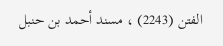الفتن (2243) ، مسند أحمد بن حنبل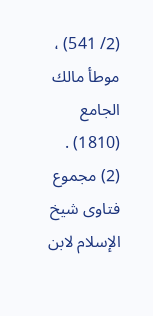(2/ 541) ، موطأ مالك الجامع (1810) .
(2) مجموع فتاوى شيخ الإسلام لابن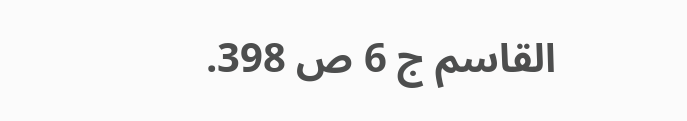القاسم ج 6 ص 398.